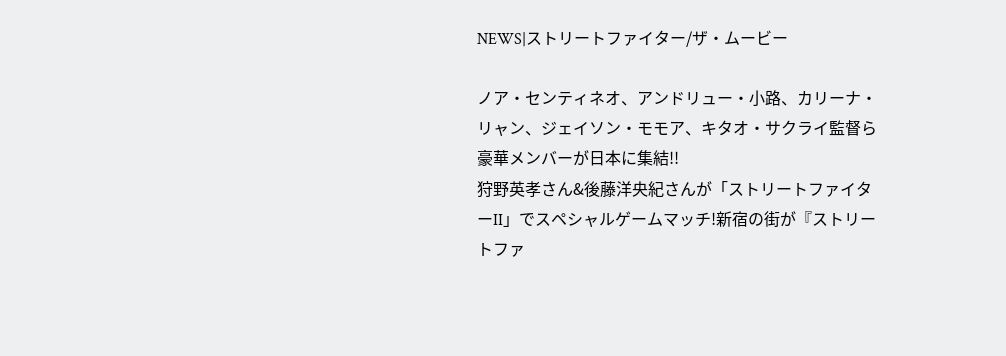NEWS|ストリートファイター/ザ・ムービー

ノア・センティネオ、アンドリュー・小路、カリーナ・リャン、ジェイソン・モモア、キタオ・サクライ監督ら豪華メンバーが日本に集結!!
狩野英孝さん&後藤洋央紀さんが「ストリートファイターII」でスペシャルゲームマッチ!新宿の街が『ストリートファ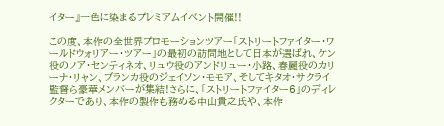イター』一色に染まるプレミアムイベント開催!!

この度、本作の全世界プロモーションツアー「ストリートファイター・ワールドウォリアー・ツアー」の最初の訪問地として日本が選ばれ、ケン役のノア・センティネオ、リュウ役のアンドリュー・小路、春麗役のカリーナ・リャン、ブランカ役のジェイソン・モモア、そしてキタオ・サクライ監督ら豪華メンバーが集結!さらに、「ストリートファイター6」のディレクターであり、本作の製作も務める中山貴之氏や、本作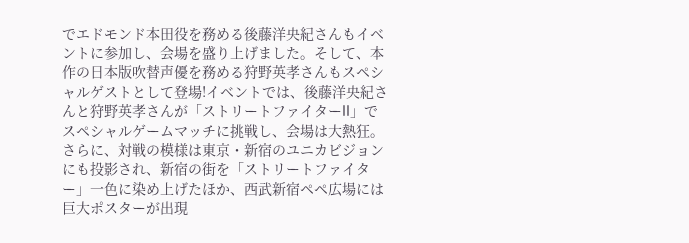でエドモンド本田役を務める後藤洋央紀さんもイベントに参加し、会場を盛り上げました。そして、本作の日本版吹替声優を務める狩野英孝さんもスペシャルゲストとして登場!イベントでは、後藤洋央紀さんと狩野英孝さんが「ストリートファイターII」でスペシャルゲームマッチに挑戦し、会場は大熱狂。さらに、対戦の模様は東京・新宿のユニカビジョンにも投影され、新宿の街を「ストリートファイター」一色に染め上げたほか、西武新宿ペペ広場には巨大ポスターが出現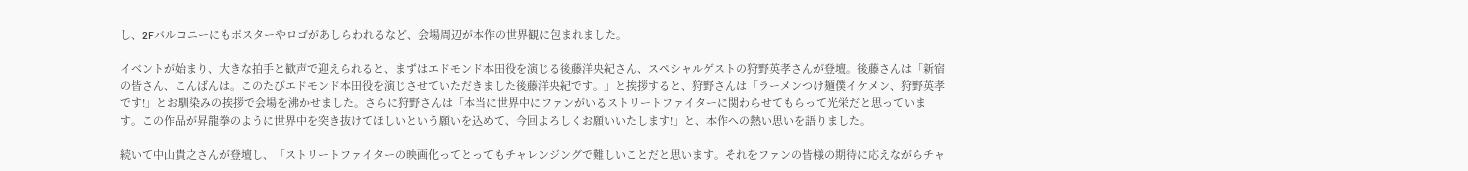し、2Fバルコニーにもポスターやロゴがあしらわれるなど、会場周辺が本作の世界観に包まれました。

イベントが始まり、大きな拍手と歓声で迎えられると、まずはエドモンド本田役を演じる後藤洋央紀さん、スペシャルゲストの狩野英孝さんが登壇。後藤さんは「新宿の皆さん、こんばんは。このたびエドモンド本田役を演じさせていただきました後藤洋央紀です。」と挨拶すると、狩野さんは「ラーメンつけ麺僕イケメン、狩野英孝です!」とお馴染みの挨拶で会場を沸かせました。さらに狩野さんは「本当に世界中にファンがいるストリートファイターに関わらせてもらって光栄だと思っています。この作品が昇龍拳のように世界中を突き抜けてほしいという願いを込めて、今回よろしくお願いいたします!」と、本作への熱い思いを語りました。

続いて中山貴之さんが登壇し、「ストリートファイターの映画化ってとってもチャレンジングで難しいことだと思います。それをファンの皆様の期待に応えながらチャ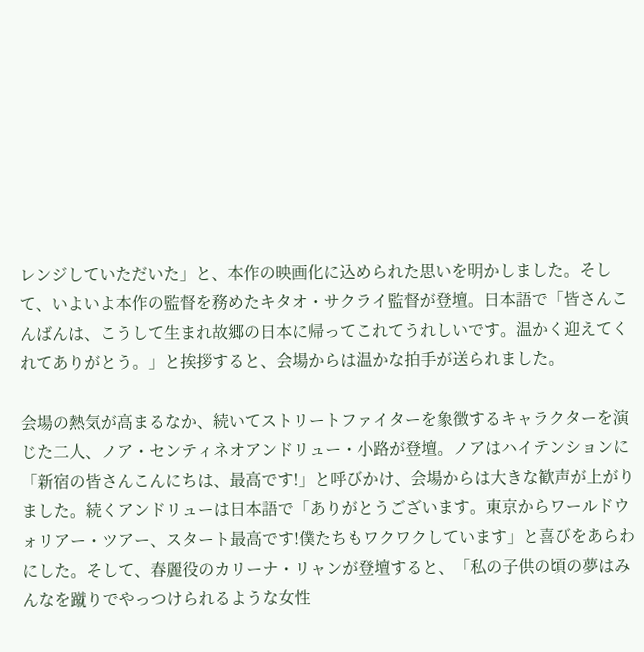レンジしていただいた」と、本作の映画化に込められた思いを明かしました。そして、いよいよ本作の監督を務めたキタオ・サクライ監督が登壇。日本語で「皆さんこんばんは、こうして生まれ故郷の日本に帰ってこれてうれしいです。温かく迎えてくれてありがとう。」と挨拶すると、会場からは温かな拍手が送られました。

会場の熱気が高まるなか、続いてストリートファイターを象徴するキャラクターを演じた二人、ノア・センティネオアンドリュー・小路が登壇。ノアはハイテンションに「新宿の皆さんこんにちは、最高です!」と呼びかけ、会場からは大きな歓声が上がりました。続くアンドリューは日本語で「ありがとうございます。東京からワールドウォリアー・ツアー、スタート最高です!僕たちもワクワクしています」と喜びをあらわにした。そして、春麗役のカリーナ・リャンが登壇すると、「私の子供の頃の夢はみんなを蹴りでやっつけられるような女性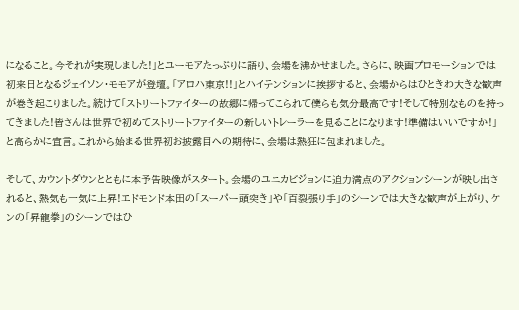になること。今それが実現しました!」とユーモアたっぷりに語り、会場を沸かせました。さらに、映画プロモーションでは初来日となるジェイソン・モモアが登壇。「アロハ東京!!」とハイテンションに挨拶すると、会場からはひときわ大きな歓声が巻き起こりました。続けて「ストリートファイターの故郷に帰ってこられて僕らも気分最高です!そして特別なものを持ってきました!皆さんは世界で初めてストリートファイターの新しいトレーラーを見ることになります!準備はいいですか!」と高らかに宣言。これから始まる世界初お披露目への期待に、会場は熱狂に包まれました。

そして、カウントダウンとともに本予告映像がスタート。会場のユニカビジョンに迫力満点のアクションシーンが映し出されると、熱気も一気に上昇!エドモンド本田の「スーパー頭突き」や「百裂張り手」のシーンでは大きな歓声が上がり、ケンの「昇龍拳」のシーンではひ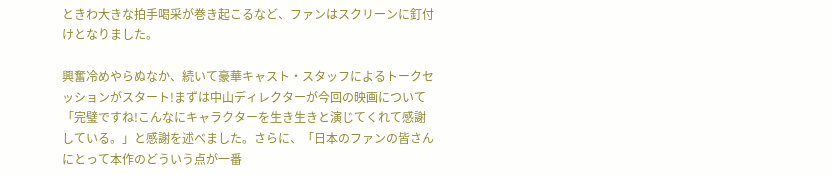ときわ大きな拍手喝采が巻き起こるなど、ファンはスクリーンに釘付けとなりました。

興奮冷めやらぬなか、続いて豪華キャスト・スタッフによるトークセッションがスタート!まずは中山ディレクターが今回の映画について「完璧ですね!こんなにキャラクターを生き生きと演じてくれて感謝している。」と感謝を述べました。さらに、「日本のファンの皆さんにとって本作のどういう点が一番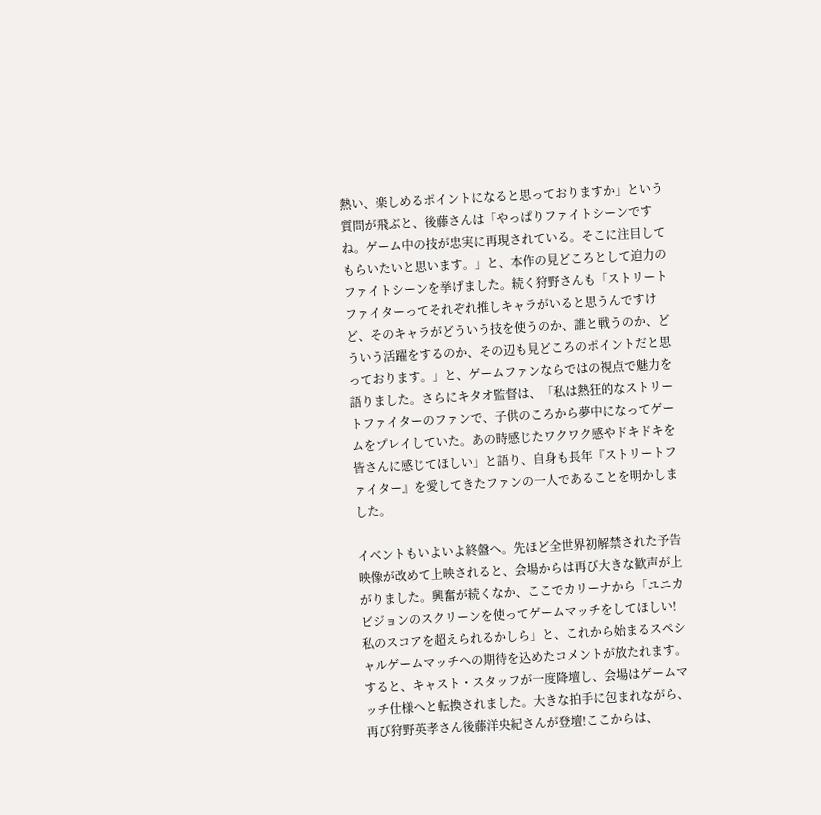熱い、楽しめるポイントになると思っておりますか」という質問が飛ぶと、後藤さんは「やっぱりファイトシーンですね。ゲーム中の技が忠実に再現されている。そこに注目してもらいたいと思います。」と、本作の見どころとして迫力のファイトシーンを挙げました。続く狩野さんも「ストリートファイターってそれぞれ推しキャラがいると思うんですけど、そのキャラがどういう技を使うのか、誰と戦うのか、どういう活躍をするのか、その辺も見どころのポイントだと思っております。」と、ゲームファンならではの視点で魅力を語りました。さらにキタオ監督は、「私は熱狂的なストリートファイターのファンで、子供のころから夢中になってゲームをプレイしていた。あの時感じたワクワク感やドキドキを皆さんに感じてほしい」と語り、自身も長年『ストリートファイター』を愛してきたファンの一人であることを明かしました。

イベントもいよいよ終盤へ。先ほど全世界初解禁された予告映像が改めて上映されると、会場からは再び大きな歓声が上がりました。興奮が続くなか、ここでカリーナから「ユニカビジョンのスクリーンを使ってゲームマッチをしてほしい!私のスコアを超えられるかしら」と、これから始まるスペシャルゲームマッチへの期待を込めたコメントが放たれます。すると、キャスト・スタッフが一度降壇し、会場はゲームマッチ仕様へと転換されました。大きな拍手に包まれながら、再び狩野英孝さん後藤洋央紀さんが登壇!ここからは、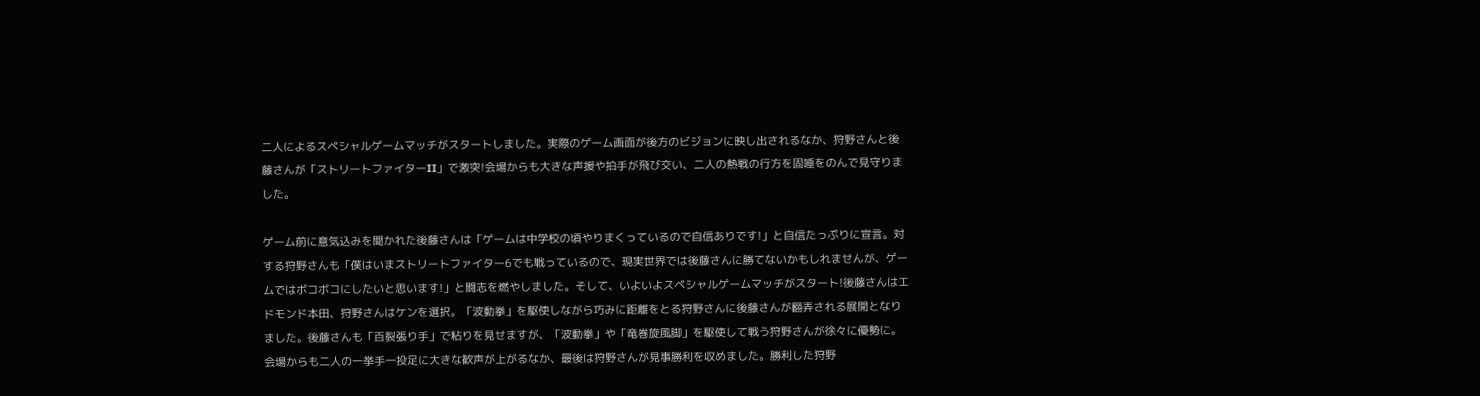二人によるスペシャルゲームマッチがスタートしました。実際のゲーム画面が後方のビジョンに映し出されるなか、狩野さんと後藤さんが「ストリートファイターII」で激突!会場からも大きな声援や拍手が飛び交い、二人の熱戦の行方を固唾をのんで見守りました。

ゲーム前に意気込みを聞かれた後藤さんは「ゲームは中学校の頃やりまくっているので自信ありです!」と自信たっぷりに宣言。対する狩野さんも「僕はいまストリートファイター6でも戦っているので、現実世界では後藤さんに勝てないかもしれませんが、ゲームではボコボコにしたいと思います!」と闘志を燃やしました。そして、いよいよスペシャルゲームマッチがスタート!後藤さんはエドモンド本田、狩野さんはケンを選択。「波動拳」を駆使しながら巧みに距離をとる狩野さんに後藤さんが翻弄される展開となりました。後藤さんも「百裂張り手」で粘りを見せますが、「波動拳」や「竜巻旋風脚」を駆使して戦う狩野さんが徐々に優勢に。会場からも二人の一挙手一投足に大きな歓声が上がるなか、最後は狩野さんが見事勝利を収めました。勝利した狩野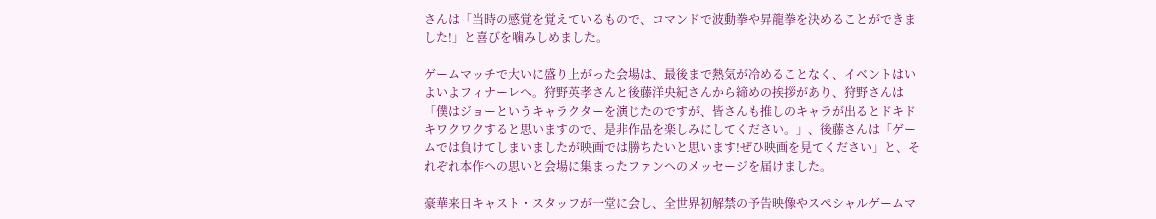さんは「当時の感覚を覚えているもので、コマンドで波動拳や昇龍拳を決めることができました!」と喜びを噛みしめました。

ゲームマッチで大いに盛り上がった会場は、最後まで熱気が冷めることなく、イベントはいよいよフィナーレへ。狩野英孝さんと後藤洋央紀さんから締めの挨拶があり、狩野さんは「僕はジョーというキャラクターを演じたのですが、皆さんも推しのキャラが出るとドキドキワクワクすると思いますので、是非作品を楽しみにしてください。」、後藤さんは「ゲームでは負けてしまいましたが映画では勝ちたいと思います!ぜひ映画を見てください」と、それぞれ本作への思いと会場に集まったファンへのメッセージを届けました。

豪華来日キャスト・スタッフが一堂に会し、全世界初解禁の予告映像やスペシャルゲームマ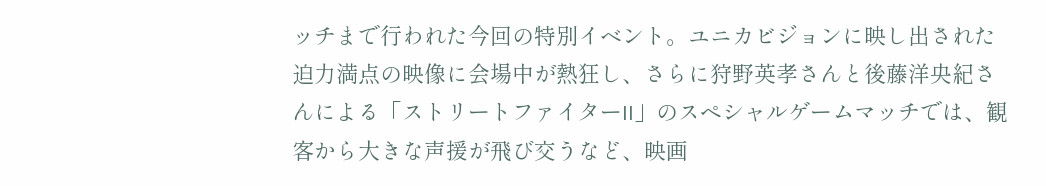ッチまで行われた今回の特別イベント。ユニカビジョンに映し出された迫力満点の映像に会場中が熱狂し、さらに狩野英孝さんと後藤洋央紀さんによる「ストリートファイターII」のスペシャルゲームマッチでは、観客から大きな声援が飛び交うなど、映画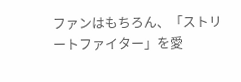ファンはもちろん、「ストリートファイター」を愛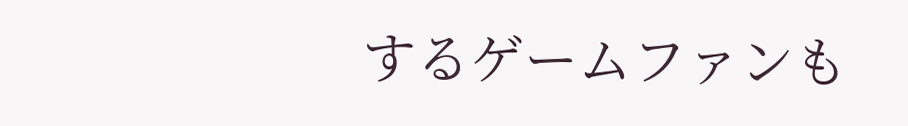するゲームファンも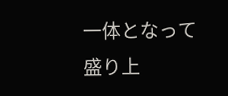一体となって盛り上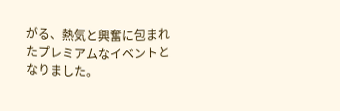がる、熱気と興奮に包まれたプレミアムなイベントとなりました。